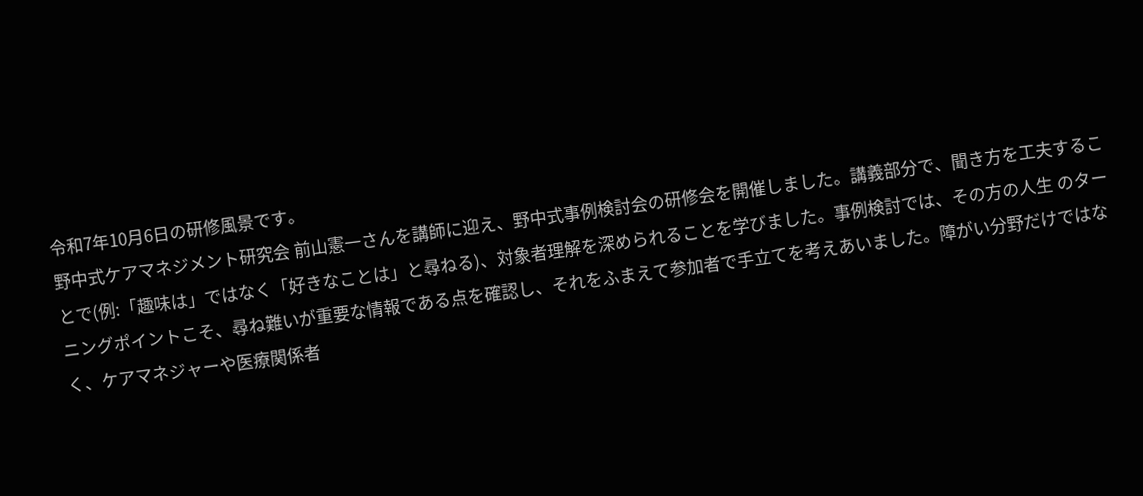令和7年10月6日の研修風景です。
野中式ケアマネジメント研究会 前山憲一さんを講師に迎え、野中式事例検討会の研修会を開催しました。講義部分で、聞き方を工夫することで(例:「趣味は」ではなく「好きなことは」と尋ねる)、対象者理解を深められることを学びました。事例検討では、その方の人生 のターニングポイントこそ、尋ね難いが重要な情報である点を確認し、それをふまえて参加者で手立てを考えあいました。障がい分野だけではなく、ケアマネジャーや医療関係者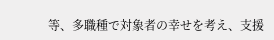等、多職種で対象者の幸せを考え、支援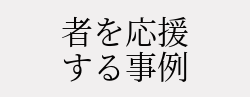者を応援する事例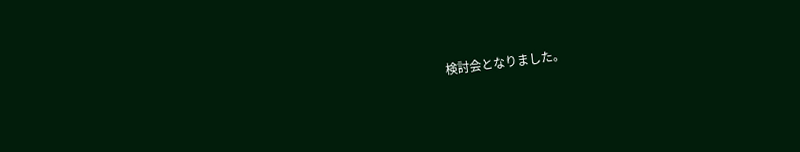検討会となりました。